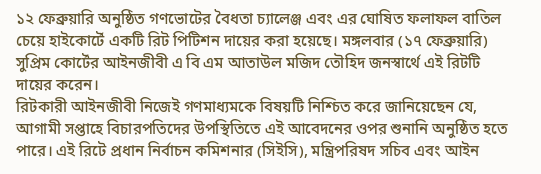১২ ফেব্রুয়ারি অনুষ্ঠিত গণভোটের বৈধতা চ্যালেঞ্জ এবং এর ঘোষিত ফলাফল বাতিল চেয়ে হাইকোর্টে একটি রিট পিটিশন দায়ের করা হয়েছে। মঙ্গলবার (১৭ ফেব্রুয়ারি) সুপ্রিম কোর্টের আইনজীবী এ বি এম আতাউল মজিদ তৌহিদ জনস্বার্থে এই রিটটি দায়ের করেন।
রিটকারী আইনজীবী নিজেই গণমাধ্যমকে বিষয়টি নিশ্চিত করে জানিয়েছেন যে, আগামী সপ্তাহে বিচারপতিদের উপস্থিতিতে এই আবেদনের ওপর শুনানি অনুষ্ঠিত হতে পারে। এই রিটে প্রধান নির্বাচন কমিশনার (সিইসি), মন্ত্রিপরিষদ সচিব এবং আইন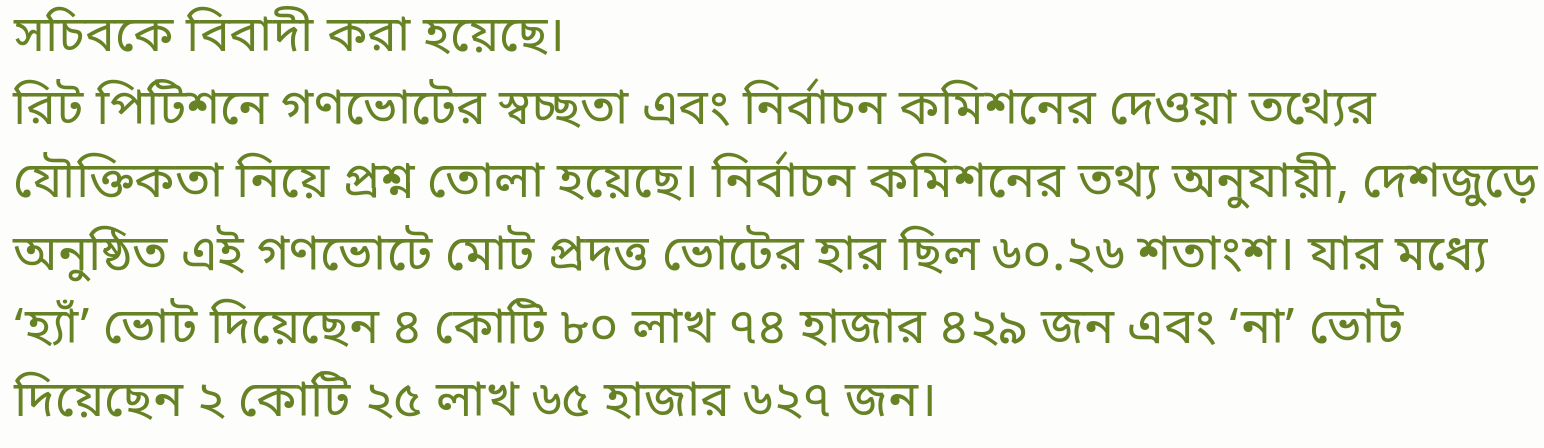সচিবকে বিবাদী করা হয়েছে।
রিট পিটিশনে গণভোটের স্বচ্ছতা এবং নির্বাচন কমিশনের দেওয়া তথ্যের যৌক্তিকতা নিয়ে প্রশ্ন তোলা হয়েছে। নির্বাচন কমিশনের তথ্য অনুযায়ী, দেশজুড়ে অনুষ্ঠিত এই গণভোটে মোট প্রদত্ত ভোটের হার ছিল ৬০.২৬ শতাংশ। যার মধ্যে ‘হ্যাঁ’ ভোট দিয়েছেন ৪ কোটি ৮০ লাখ ৭৪ হাজার ৪২৯ জন এবং ‘না’ ভোট দিয়েছেন ২ কোটি ২৫ লাখ ৬৫ হাজার ৬২৭ জন।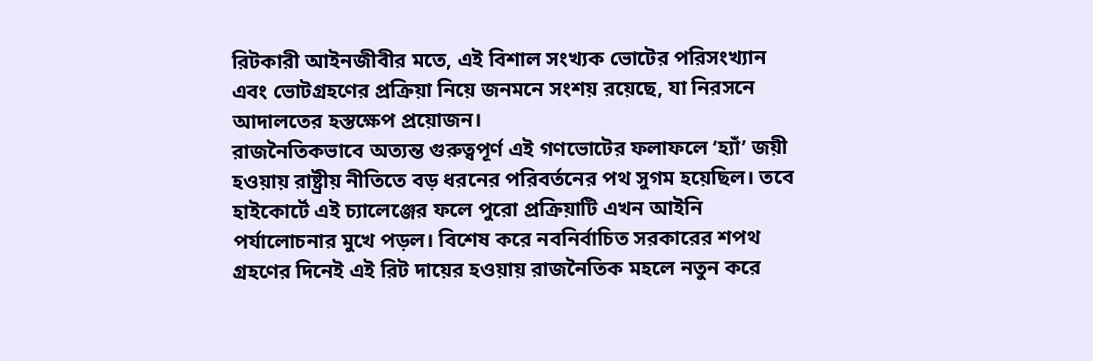রিটকারী আইনজীবীর মতে, এই বিশাল সংখ্যক ভোটের পরিসংখ্যান এবং ভোটগ্রহণের প্রক্রিয়া নিয়ে জনমনে সংশয় রয়েছে, যা নিরসনে আদালতের হস্তক্ষেপ প্রয়োজন।
রাজনৈতিকভাবে অত্যন্ত গুরুত্বপূর্ণ এই গণভোটের ফলাফলে ‘হ্যাঁ’ জয়ী হওয়ায় রাষ্ট্রীয় নীতিতে বড় ধরনের পরিবর্তনের পথ সুগম হয়েছিল। তবে হাইকোর্টে এই চ্যালেঞ্জের ফলে পুরো প্রক্রিয়াটি এখন আইনি পর্যালোচনার মুখে পড়ল। বিশেষ করে নবনির্বাচিত সরকারের শপথ গ্রহণের দিনেই এই রিট দায়ের হওয়ায় রাজনৈতিক মহলে নতুন করে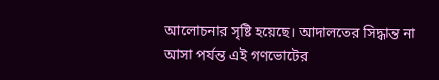আলোচনার সৃষ্টি হয়েছে। আদালতের সিদ্ধান্ত না আসা পর্যন্ত এই গণভোটের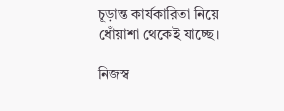চূড়ান্ত কার্যকারিতা নিয়ে ধোঁয়াশা থেকেই যাচ্ছে।

নিজস্ব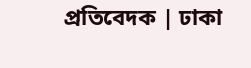প্রতিবেদক | ঢাকা